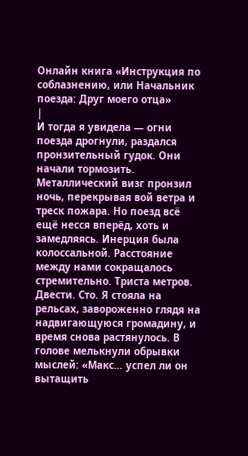Онлайн книга «Инструкция по соблазнению, или Начальник поезда: Друг моего отца»
|
И тогда я увидела — огни поезда дрогнули, раздался пронзительный гудок. Они начали тормозить. Металлический визг пронзил ночь, перекрывая вой ветра и треск пожара. Но поезд всё ещё несся вперёд, хоть и замедляясь. Инерция была колоссальной. Расстояние между нами сокращалось стремительно. Триста метров. Двести. Сто. Я стояла на рельсах, завороженно глядя на надвигающуюся громадину, и время снова растянулось. В голове мелькнули обрывки мыслей: «Макс… успел ли он вытащить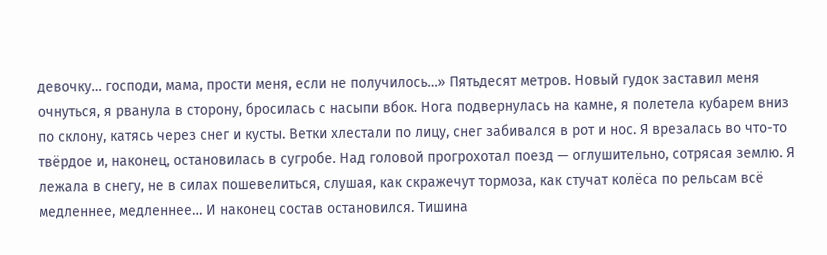девочку… господи, мама, прости меня, если не получилось…» Пятьдесят метров. Новый гудок заставил меня очнуться, я рванула в сторону, бросилась с насыпи вбок. Нога подвернулась на камне, я полетела кубарем вниз по склону, катясь через снег и кусты. Ветки хлестали по лицу, снег забивался в рот и нос. Я врезалась во что-то твёрдое и, наконец, остановилась в сугробе. Над головой прогрохотал поезд — оглушительно, сотрясая землю. Я лежала в снегу, не в силах пошевелиться, слушая, как скражечут тормоза, как стучат колёса по рельсам всё медленнее, медленнее… И наконец состав остановился. Тишина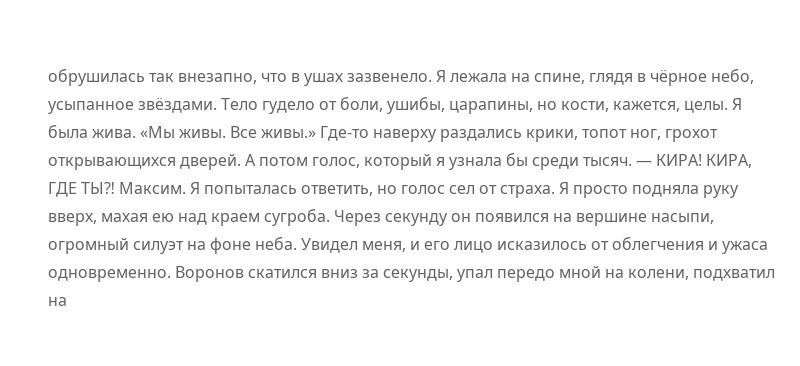обрушилась так внезапно, что в ушах зазвенело. Я лежала на спине, глядя в чёрное небо, усыпанное звёздами. Тело гудело от боли, ушибы, царапины, но кости, кажется, целы. Я была жива. «Мы живы. Все живы.» Где-то наверху раздались крики, топот ног, грохот открывающихся дверей. А потом голос, который я узнала бы среди тысяч. — КИРА! КИРА, ГДЕ ТЫ⁈ Максим. Я попыталась ответить, но голос сел от страха. Я просто подняла руку вверх, махая ею над краем сугроба. Через секунду он появился на вершине насыпи, огромный силуэт на фоне неба. Увидел меня, и его лицо исказилось от облегчения и ужаса одновременно. Воронов скатился вниз за секунды, упал передо мной на колени, подхватил на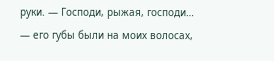руки. — Господи, рыжая, господи… — его губы были на моих волосах,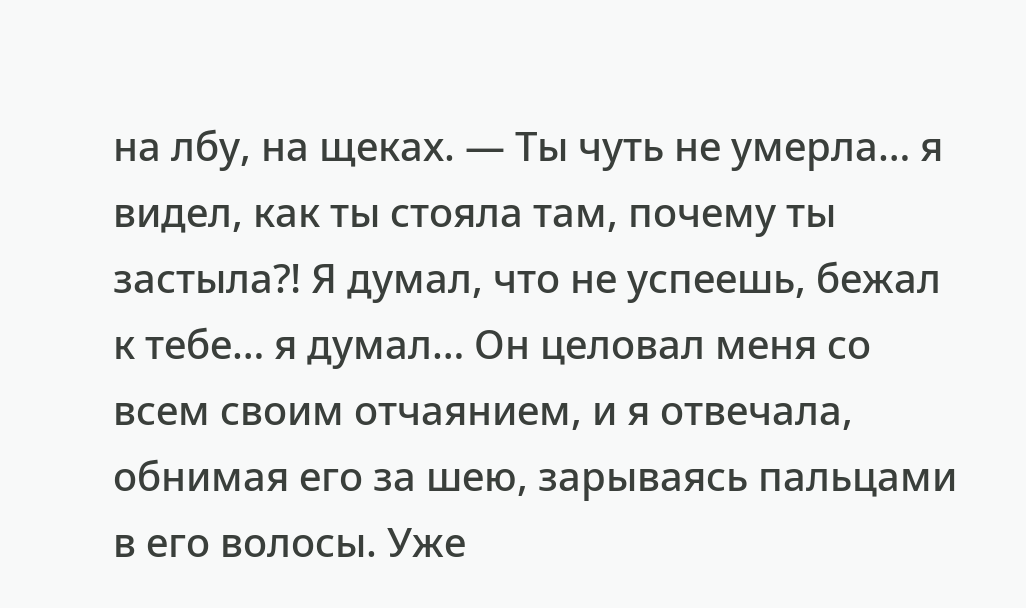на лбу, на щеках. — Ты чуть не умерла… я видел, как ты стояла там, почему ты застыла⁈ Я думал, что не успеешь, бежал к тебе… я думал… Он целовал меня со всем своим отчаянием, и я отвечала, обнимая его за шею, зарываясь пальцами в его волосы. Уже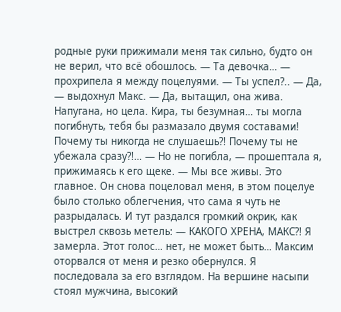родные руки прижимали меня так сильно, будто он не верил, что всё обошлось. — Та девочка… — прохрипела я между поцелуями. — Ты успел?.. — Да, — выдохнул Макс. — Да, вытащил, она жива. Напугана, но цела. Кира, ты безумная… ты могла погибнуть, тебя бы размазало двумя составами! Почему ты никогда не слушаешь⁈ Почему ты не убежала сразу⁈… — Но не погибла, — прошептала я, прижимаясь к его щеке. — Мы все живы. Это главное. Он снова поцеловал меня, в этом поцелуе было столько облегчения, что сама я чуть не разрыдалась. И тут раздался громкий окрик, как выстрел сквозь метель: — КАКОГО ХРЕНА, МАКС⁈ Я замерла. Этот голос… нет, не может быть… Максим оторвался от меня и резко обернулся. Я последовала за его взглядом. На вершине насыпи стоял мужчина, высокий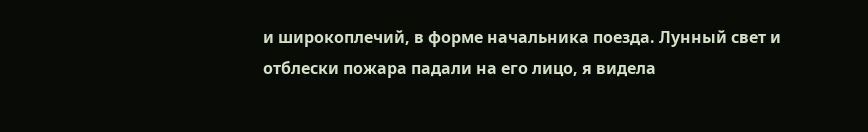и широкоплечий, в форме начальника поезда. Лунный свет и отблески пожара падали на его лицо, я видела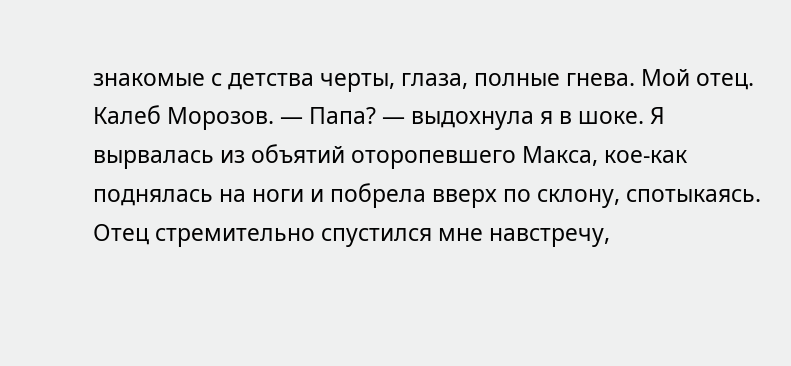знакомые с детства черты, глаза, полные гнева. Мой отец. Калеб Морозов. — Папа? — выдохнула я в шоке. Я вырвалась из объятий оторопевшего Макса, кое-как поднялась на ноги и побрела вверх по склону, спотыкаясь. Отец стремительно спустился мне навстречу,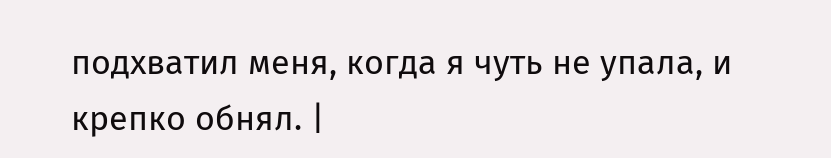подхватил меня, когда я чуть не упала, и крепко обнял. |